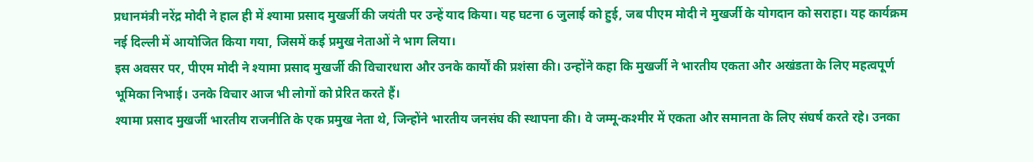प्रधानमंत्री नरेंद्र मोदी ने हाल ही में श्यामा प्रसाद मुखर्जी की जयंती पर उन्हें याद किया। यह घटना 6 जुलाई को हुई, जब पीएम मोदी ने मुखर्जी के योगदान को सराहा। यह कार्यक्रम नई दिल्ली में आयोजित किया गया, जिसमें कई प्रमुख नेताओं ने भाग लिया।
इस अवसर पर, पीएम मोदी ने श्यामा प्रसाद मुखर्जी की विचारधारा और उनके कार्यों की प्रशंसा की। उन्होंने कहा कि मुखर्जी ने भारतीय एकता और अखंडता के लिए महत्वपूर्ण भूमिका निभाई। उनके विचार आज भी लोगों को प्रेरित करते हैं।
श्यामा प्रसाद मुखर्जी भारतीय राजनीति के एक प्रमुख नेता थे, जिन्होंने भारतीय जनसंघ की स्थापना की। वे जम्मू-कश्मीर में एकता और समानता के लिए संघर्ष करते रहे। उनका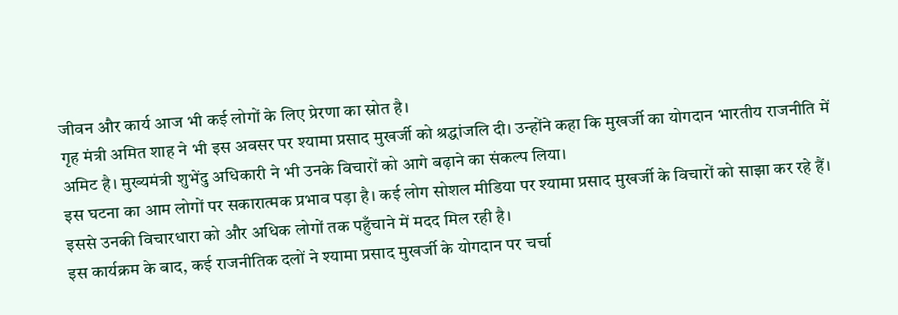जीवन और कार्य आज भी कई लोगों के लिए प्रेरणा का स्रोत है।
गृह मंत्री अमित शाह ने भी इस अवसर पर श्यामा प्रसाद मुखर्जी को श्रद्धांजलि दी। उन्होंने कहा कि मुखर्जी का योगदान भारतीय राजनीति में अमिट है। मुख्यमंत्री शुभेंदु अधिकारी ने भी उनके विचारों को आगे बढ़ाने का संकल्प लिया।
इस घटना का आम लोगों पर सकारात्मक प्रभाव पड़ा है। कई लोग सोशल मीडिया पर श्यामा प्रसाद मुखर्जी के विचारों को साझा कर रहे हैं। इससे उनकी विचारधारा को और अधिक लोगों तक पहुँचाने में मदद मिल रही है।
इस कार्यक्रम के बाद, कई राजनीतिक दलों ने श्यामा प्रसाद मुखर्जी के योगदान पर चर्चा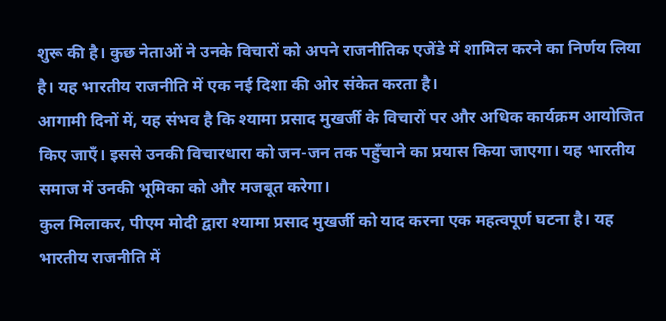शुरू की है। कुछ नेताओं ने उनके विचारों को अपने राजनीतिक एजेंडे में शामिल करने का निर्णय लिया है। यह भारतीय राजनीति में एक नई दिशा की ओर संकेत करता है।
आगामी दिनों में, यह संभव है कि श्यामा प्रसाद मुखर्जी के विचारों पर और अधिक कार्यक्रम आयोजित किए जाएँ। इससे उनकी विचारधारा को जन-जन तक पहुँचाने का प्रयास किया जाएगा। यह भारतीय समाज में उनकी भूमिका को और मजबूत करेगा।
कुल मिलाकर, पीएम मोदी द्वारा श्यामा प्रसाद मुखर्जी को याद करना एक महत्वपूर्ण घटना है। यह भारतीय राजनीति में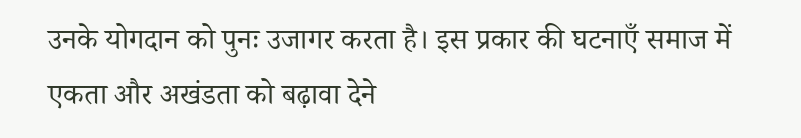उनके योगदान को पुनः उजागर करता है। इस प्रकार की घटनाएँ समाज में एकता और अखंडता को बढ़ावा देने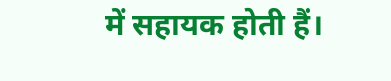में सहायक होती हैं।